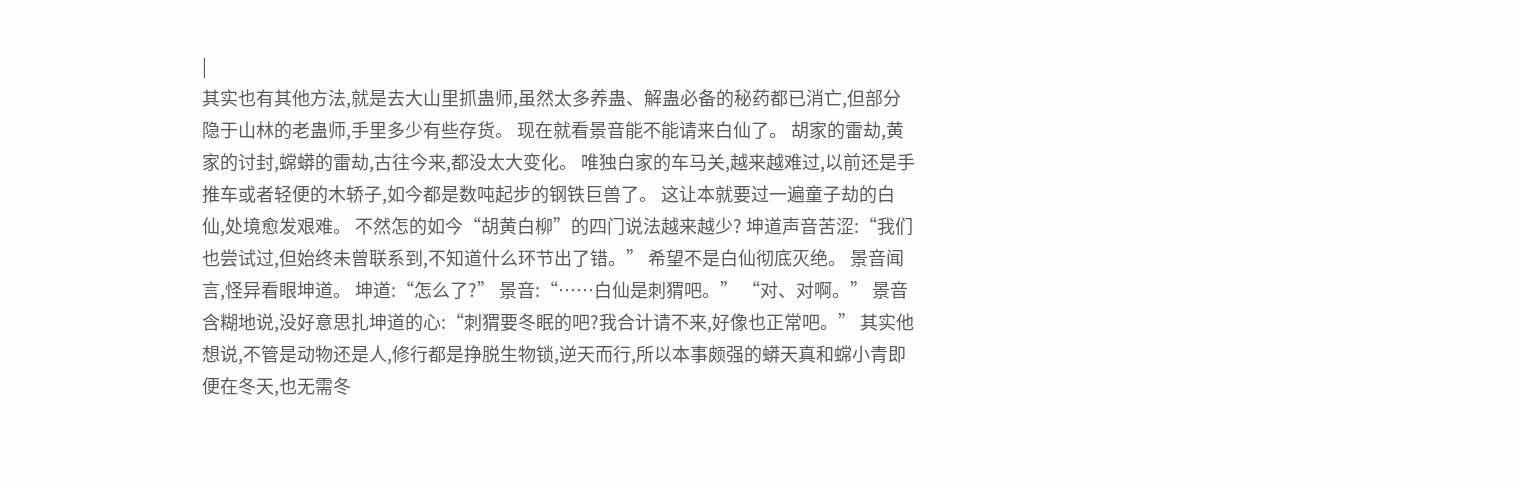|
其实也有其他方法,就是去大山里抓蛊师,虽然太多养蛊、解蛊必备的秘药都已消亡,但部分隐于山林的老蛊师,手里多少有些存货。 现在就看景音能不能请来白仙了。 胡家的雷劫,黄家的讨封,蟐蟒的雷劫,古往今来,都没太大变化。 唯独白家的车马关,越来越难过,以前还是手推车或者轻便的木轿子,如今都是数吨起步的钢铁巨兽了。 这让本就要过一遍童子劫的白仙,处境愈发艰难。 不然怎的如今“胡黄白柳”的四门说法越来越少? 坤道声音苦涩:“我们也尝试过,但始终未曾联系到,不知道什么环节出了错。” 希望不是白仙彻底灭绝。 景音闻言,怪异看眼坤道。 坤道:“怎么了?” 景音:“……白仙是刺猬吧。” “对、对啊。” 景音含糊地说,没好意思扎坤道的心:“刺猬要冬眠的吧?我合计请不来,好像也正常吧。” 其实他想说,不管是动物还是人,修行都是挣脱生物锁,逆天而行,所以本事颇强的蟒天真和蟐小青即便在冬天,也无需冬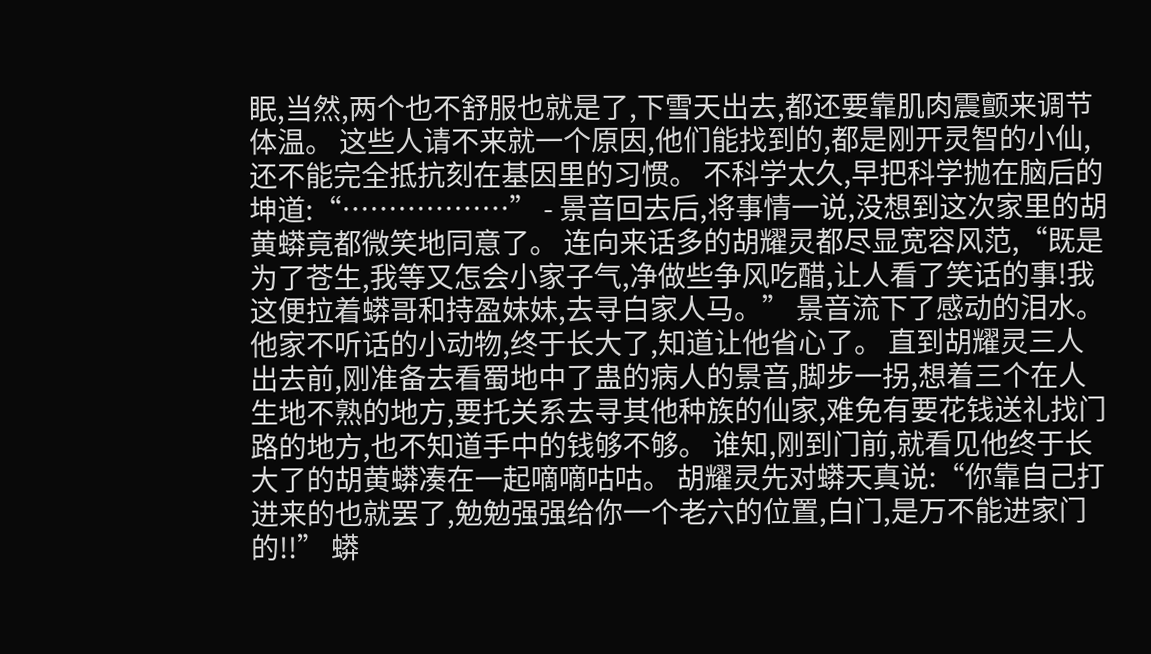眠,当然,两个也不舒服也就是了,下雪天出去,都还要靠肌肉震颤来调节体温。 这些人请不来就一个原因,他们能找到的,都是刚开灵智的小仙,还不能完全抵抗刻在基因里的习惯。 不科学太久,早把科学抛在脑后的坤道:“………………” - 景音回去后,将事情一说,没想到这次家里的胡黄蟒竟都微笑地同意了。 连向来话多的胡耀灵都尽显宽容风范,“既是为了苍生,我等又怎会小家子气,净做些争风吃醋,让人看了笑话的事!我这便拉着蟒哥和持盈妹妹,去寻白家人马。” 景音流下了感动的泪水。 他家不听话的小动物,终于长大了,知道让他省心了。 直到胡耀灵三人出去前,刚准备去看蜀地中了蛊的病人的景音,脚步一拐,想着三个在人生地不熟的地方,要托关系去寻其他种族的仙家,难免有要花钱送礼找门路的地方,也不知道手中的钱够不够。 谁知,刚到门前,就看见他终于长大了的胡黄蟒凑在一起嘀嘀咕咕。 胡耀灵先对蟒天真说:“你靠自己打进来的也就罢了,勉勉强强给你一个老六的位置,白门,是万不能进家门的!!” 蟒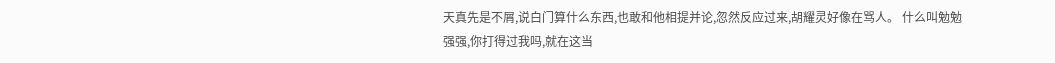天真先是不屑,说白门算什么东西,也敢和他相提并论,忽然反应过来,胡耀灵好像在骂人。 什么叫勉勉强强,你打得过我吗,就在这当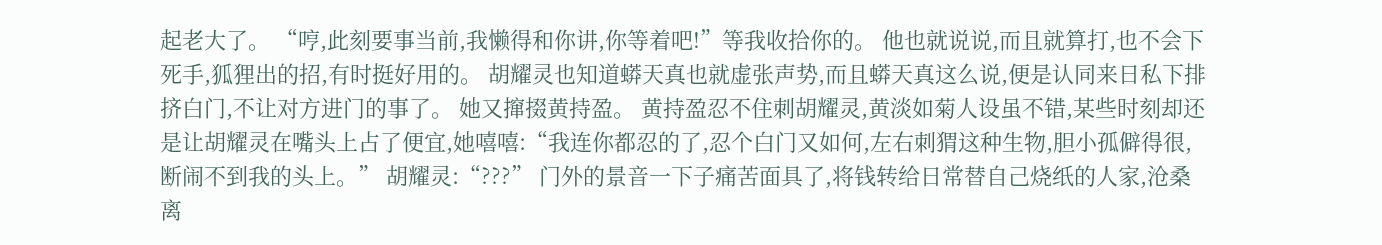起老大了。 “哼,此刻要事当前,我懒得和你讲,你等着吧!”等我收拾你的。 他也就说说,而且就算打,也不会下死手,狐狸出的招,有时挺好用的。 胡耀灵也知道蟒天真也就虚张声势,而且蟒天真这么说,便是认同来日私下排挤白门,不让对方进门的事了。 她又撺掇黄持盈。 黄持盈忍不住刺胡耀灵,黄淡如菊人设虽不错,某些时刻却还是让胡耀灵在嘴头上占了便宜,她嘻嘻:“我连你都忍的了,忍个白门又如何,左右刺猬这种生物,胆小孤僻得很,断闹不到我的头上。” 胡耀灵:“???” 门外的景音一下子痛苦面具了,将钱转给日常替自己烧纸的人家,沧桑离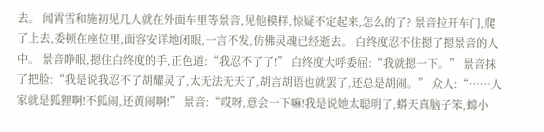去。 闻霄雪和施初见几人就在外面车里等景音,见他模样,惊疑不定起来,怎么的了? 景音拉开车门,爬了上去,委顿在座位里,面容安详地闭眼,一言不发,仿佛灵魂已经逝去。 白终度忍不住摁了摁景音的人中。 景音睁眼,摁住白终度的手,正色道:“我忍不了了!” 白终度大呼委屈:“我就摁一下。” 景音抹了把脸:“我是说我忍不了胡耀灵了,太无法无天了,胡言胡语也就罢了,还总是胡闹。” 众人:“……人家就是狐狸啊!不狐闹,还黄闹啊!” 景音:“哎呀,意会一下嘛!我是说她太聪明了,蟒天真脑子笨,蟐小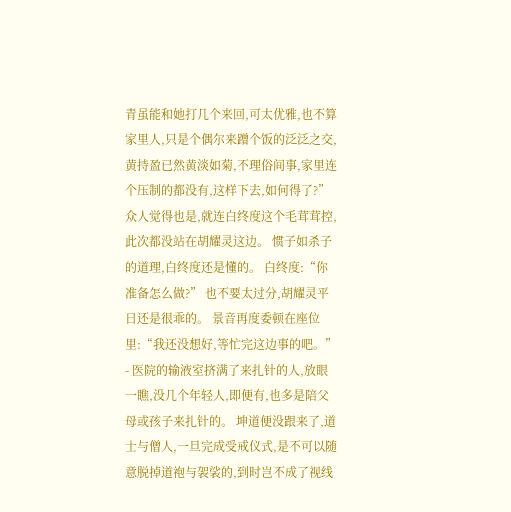青虽能和她打几个来回,可太优雅,也不算家里人,只是个偶尔来蹭个饭的泛泛之交,黄持盈已然黄淡如菊,不理俗间事,家里连个压制的都没有,这样下去,如何得了?” 众人觉得也是,就连白终度这个毛茸茸控,此次都没站在胡耀灵这边。 惯子如杀子的道理,白终度还是懂的。 白终度:“你准备怎么做?” 也不要太过分,胡耀灵平日还是很乖的。 景音再度委顿在座位里:“我还没想好,等忙完这边事的吧。” - 医院的输液室挤满了来扎针的人,放眼一瞧,没几个年轻人,即便有,也多是陪父母或孩子来扎针的。 坤道便没跟来了,道士与僧人,一旦完成受戒仪式,是不可以随意脱掉道袍与袈裟的,到时岂不成了视线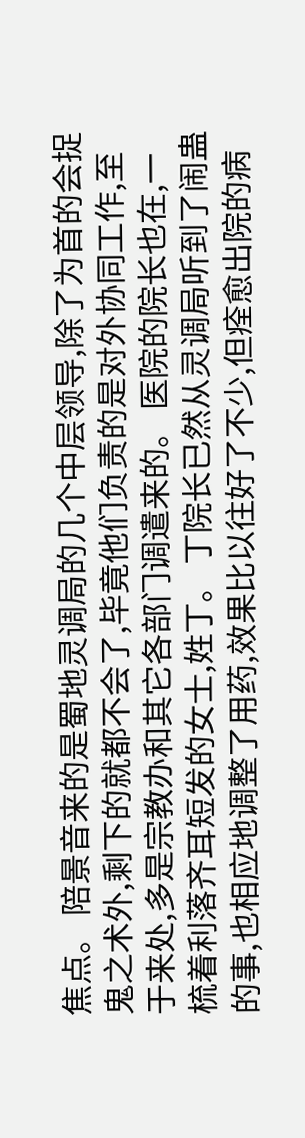焦点。 陪景音来的是蜀地灵调局的几个中层领导,除了为首的会捉鬼之术外,剩下的就都不会了,毕竟他们负责的是对外协同工作,至于来处,多是宗教办和其它各部门调遣来的。 医院的院长也在,一梳着利落齐耳短发的女士,姓丁。 丁院长已然从灵调局听到了闹蛊的事,也相应地调整了用药,效果比以往好了不少,但痊愈出院的病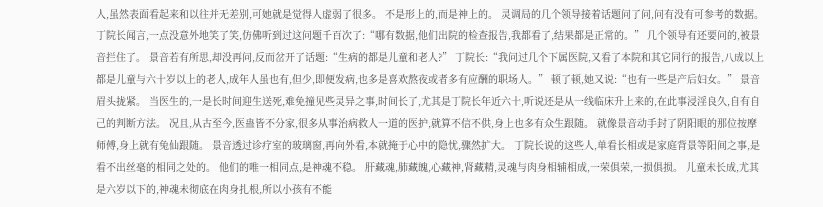人,虽然表面看起来和以往并无差别,可她就是觉得人虚弱了很多。 不是形上的,而是神上的。 灵调局的几个领导接着话题问了问,问有没有可参考的数据。 丁院长闻言,一点没意外地笑了笑,仿佛听到过这问题千百次了:“哪有数据,他们出院的检查报告,我都看了,结果都是正常的。” 几个领导有还要问的,被景音拦住了。 景音若有所思,却没再问,反而岔开了话题:“生病的都是儿童和老人?” 丁院长:“我问过几个下属医院,又看了本院和其它同行的报告,八成以上都是儿童与六十岁以上的老人,成年人虽也有,但少,即便发病,也多是喜欢熬夜或者多有应酬的职场人。” 顿了顿,她又说:“也有一些是产后妇女。” 景音眉头拢紧。 当医生的,一是长时间迎生送死,难免撞见些灵异之事,时间长了,尤其是丁院长年近六十,听说还是从一线临床升上来的,在此事浸淫良久,自有自己的判断方法。 况且,从古至今,医蛊皆不分家,很多从事治病救人一道的医护,就算不信不供,身上也多有众生跟随。 就像景音动手封了阴阳眼的那位按摩师傅,身上就有兔仙跟随。 景音透过诊疗室的玻璃窗,再向外看,本就掩于心中的隐忧,骤然扩大。 丁院长说的这些人,单看长相或是家庭背景等阳间之事,是看不出丝毫的相同之处的。 他们的唯一相同点,是神魂不稳。 肝藏魂,肺藏魄,心藏神,肾藏精,灵魂与肉身相辅相成,一荣俱荣,一损俱损。 儿童未长成,尤其是六岁以下的,神魂未彻底在肉身扎根,所以小孩有不能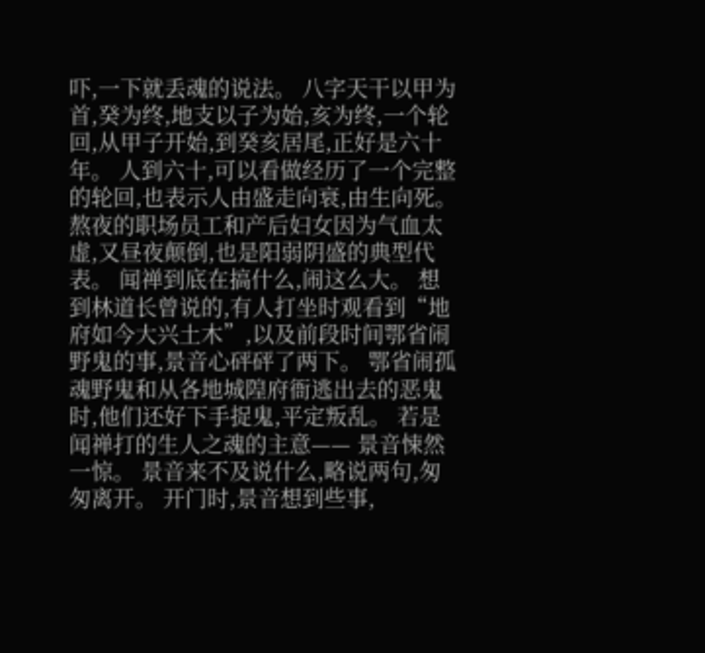吓,一下就丢魂的说法。 八字天干以甲为首,癸为终,地支以子为始,亥为终,一个轮回,从甲子开始,到癸亥居尾,正好是六十年。 人到六十,可以看做经历了一个完整的轮回,也表示人由盛走向衰,由生向死。 熬夜的职场员工和产后妇女因为气血太虚,又昼夜颠倒,也是阳弱阴盛的典型代表。 闻禅到底在搞什么,闹这么大。 想到林道长曾说的,有人打坐时观看到“地府如今大兴土木”,以及前段时间鄂省闹野鬼的事,景音心砰砰了两下。 鄂省闹孤魂野鬼和从各地城隍府衙逃出去的恶鬼时,他们还好下手捉鬼,平定叛乱。 若是闻禅打的生人之魂的主意—— 景音悚然一惊。 景音来不及说什么,略说两句,匆匆离开。 开门时,景音想到些事,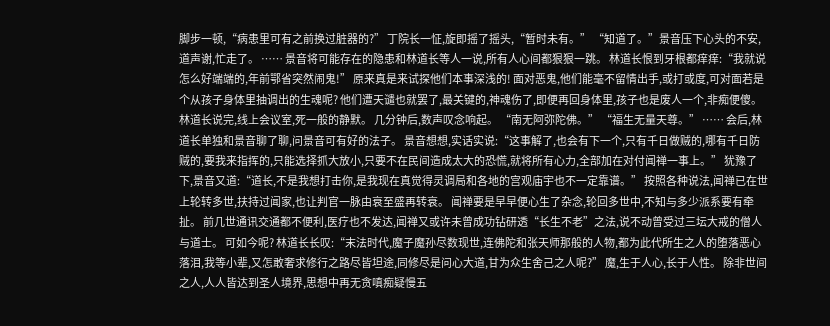脚步一顿,“病患里可有之前换过脏器的?” 丁院长一怔,旋即摇了摇头,“暂时未有。” “知道了。”景音压下心头的不安,道声谢,忙走了。 …… 景音将可能存在的隐患和林道长等人一说,所有人心间都狠狠一跳。 林道长恨到牙根都痒痒:“我就说怎么好端端的,年前鄂省突然闹鬼!” 原来真是来试探他们本事深浅的! 面对恶鬼,他们能毫不留情出手,或打或度,可对面若是个从孩子身体里抽调出的生魂呢? 他们遭天谴也就罢了,最关键的,神魂伤了,即便再回身体里,孩子也是废人一个,非痴便傻。 林道长说完,线上会议室,死一般的静默。 几分钟后,数声叹念响起。 “南无阿弥陀佛。” “福生无量天尊。” …… 会后,林道长单独和景音聊了聊,问景音可有好的法子。 景音想想,实话实说:“这事解了,也会有下一个,只有千日做贼的,哪有千日防贼的,要我来指挥的,只能选择抓大放小,只要不在民间造成太大的恐慌,就将所有心力,全部加在对付闻禅一事上。” 犹豫了下,景音又道:“道长,不是我想打击你,是我现在真觉得灵调局和各地的宫观庙宇也不一定靠谱。” 按照各种说法,闻禅已在世上轮转多世,扶持过闻家,也让判官一脉由衰至盛再转衰。 闻禅要是早早便心生了杂念,轮回多世中,不知与多少派系要有牵扯。 前几世通讯交通都不便利,医疗也不发达,闻禅又或许未曾成功钻研透“长生不老”之法,说不动曾受过三坛大戒的僧人与道士。 可如今呢? 林道长长叹:“末法时代,魔子魔孙尽数现世,连佛陀和张天师那般的人物,都为此代所生之人的堕落恶心落泪,我等小辈,又怎敢奢求修行之路尽皆坦途,同修尽是问心大道,甘为众生舍己之人呢?” 魔,生于人心,长于人性。 除非世间之人,人人皆达到圣人境界,思想中再无贪嗔痴疑慢五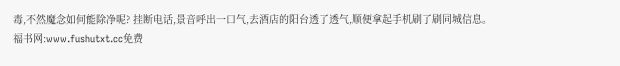毒,不然魔念如何能除净呢? 挂断电话,景音呼出一口气,去酒店的阳台透了透气,顺便拿起手机刷了刷同城信息。
福书网:www.fushutxt.cc免费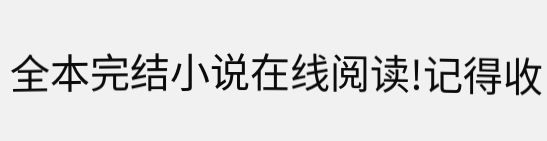全本完结小说在线阅读!记得收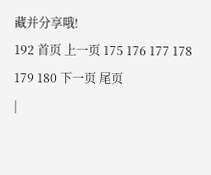藏并分享哦!
192 首页 上一页 175 176 177 178 179 180 下一页 尾页
|